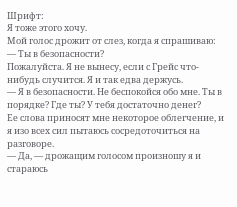Шрифт:
Я тоже этого хочу.
Мой голос дрожит от слез, когда я спрашиваю:
— Ты в безопасности?
Пожалуйста. Я не вынесу, если с Грейс что-нибудь случится. Я и так едва держусь.
— Я в безопасности. Не беспокойся обо мне. Ты в порядке? Где ты? У тебя достаточно денег?
Ее слова приносят мне некоторое облегчение, и я изо всех сил пытаюсь сосредоточиться на разговоре.
— Да, — дрожащим голосом произношу я и стараюсь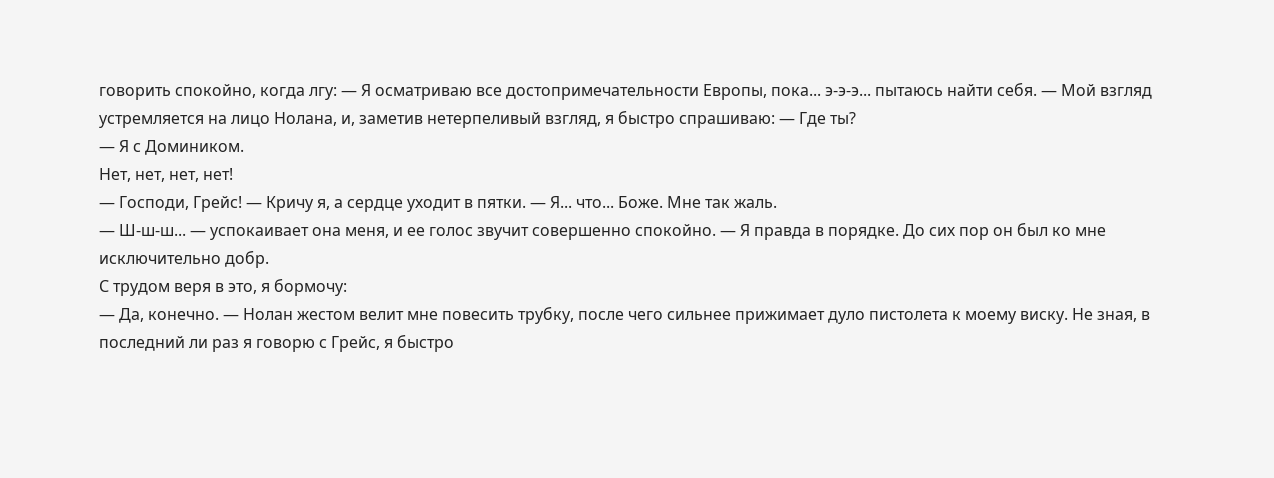говорить спокойно, когда лгу: — Я осматриваю все достопримечательности Европы, пока... э-э-э... пытаюсь найти себя. — Мой взгляд устремляется на лицо Нолана, и, заметив нетерпеливый взгляд, я быстро спрашиваю: — Где ты?
— Я с Домиником.
Нет, нет, нет, нет!
— Господи, Грейс! — Кричу я, а сердце уходит в пятки. — Я... что... Боже. Мне так жаль.
— Ш-ш-ш... — успокаивает она меня, и ее голос звучит совершенно спокойно. — Я правда в порядке. До сих пор он был ко мне исключительно добр.
С трудом веря в это, я бормочу:
— Да, конечно. — Нолан жестом велит мне повесить трубку, после чего сильнее прижимает дуло пистолета к моему виску. Не зная, в последний ли раз я говорю с Грейс, я быстро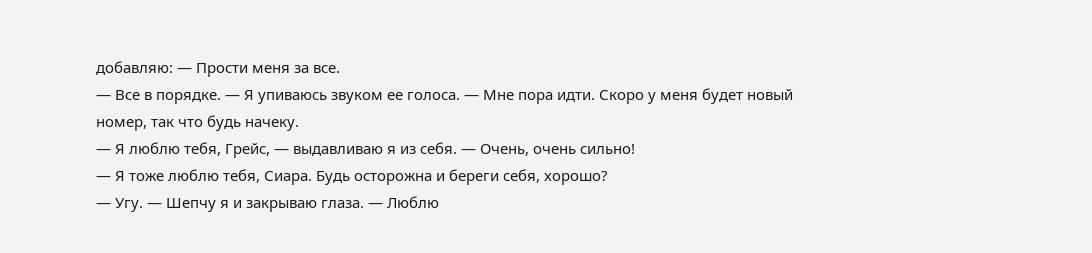добавляю: — Прости меня за все.
— Все в порядке. — Я упиваюсь звуком ее голоса. — Мне пора идти. Скоро у меня будет новый номер, так что будь начеку.
— Я люблю тебя, Грейс, — выдавливаю я из себя. — Очень, очень сильно!
— Я тоже люблю тебя, Сиара. Будь осторожна и береги себя, хорошо?
— Угу. — Шепчу я и закрываю глаза. — Люблю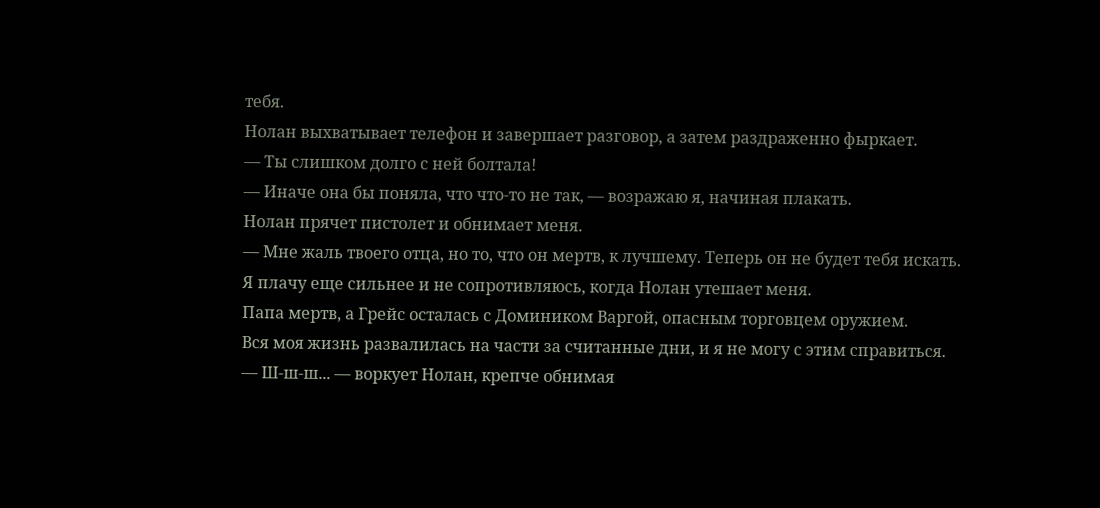тебя.
Нолан выхватывает телефон и завершает разговор, а затем раздраженно фыркает.
— Ты слишком долго с ней болтала!
— Иначе она бы поняла, что что-то не так, — возражаю я, начиная плакать.
Нолан прячет пистолет и обнимает меня.
— Мне жаль твоего отца, но то, что он мертв, к лучшему. Теперь он не будет тебя искать.
Я плачу еще сильнее и не сопротивляюсь, когда Нолан утешает меня.
Папа мертв, а Грейс осталась с Домиником Варгой, опасным торговцем оружием.
Вся моя жизнь развалилась на части за считанные дни, и я не могу с этим справиться.
— Ш-ш-ш... — воркует Нолан, крепче обнимая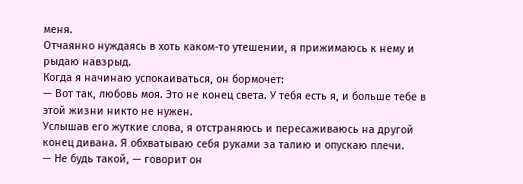меня.
Отчаянно нуждаясь в хоть каком-то утешении, я прижимаюсь к нему и рыдаю навзрыд.
Когда я начинаю успокаиваться, он бормочет:
— Вот так, любовь моя. Это не конец света. У тебя есть я, и больше тебе в этой жизни никто не нужен.
Услышав его жуткие слова, я отстраняюсь и пересаживаюсь на другой конец дивана. Я обхватываю себя руками за талию и опускаю плечи.
— Не будь такой, — говорит он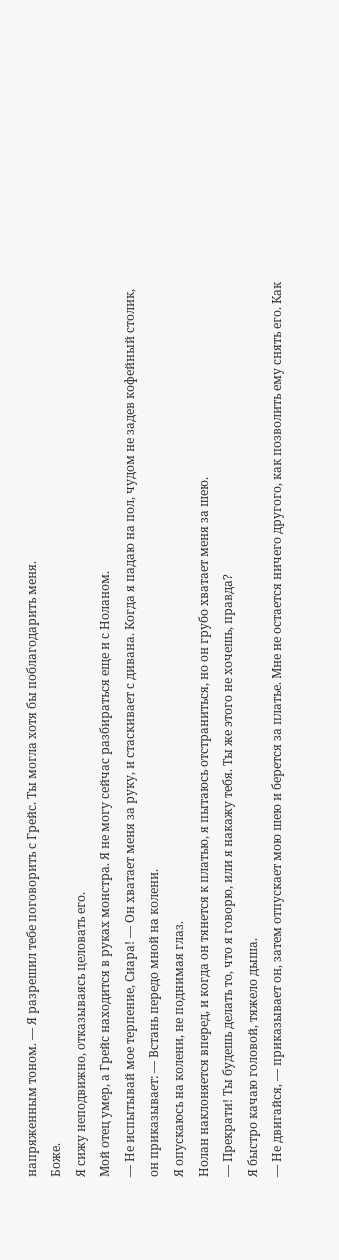напряженным тоном. — Я разрешил тебе поговорить с Грейс. Ты могла хотя бы поблагодарить меня.
Боже.
Я сижу неподвижно, отказываясь целовать его.
Мой отец умер, а Грейс находится в руках монстра. Я не могу сейчас разбираться еще и с Ноланом.
— Не испытывай мое терпение, Сиара! — Он хватает меня за руку, и стаскивает с дивана. Когда я падаю на пол, чудом не задев кофейный столик, он приказывает: — Встань передо мной на колени.
Я опускаюсь на колени, не поднимая глаз.
Нолан наклоняется вперед, и когда он тянется к платью, я пытаюсь отстраниться, но он грубо хватает меня за шею.
— Прекрати! Ты будешь делать то, что я говорю, или я накажу тебя. Ты же этого не хочешь, правда?
Я быстро качаю головой, тяжело дыша.
— Не двигайся, — приказывает он, затем отпускает мою шею и берется за платье. Мне не остается ничего другого, как позволить ему снять его. Как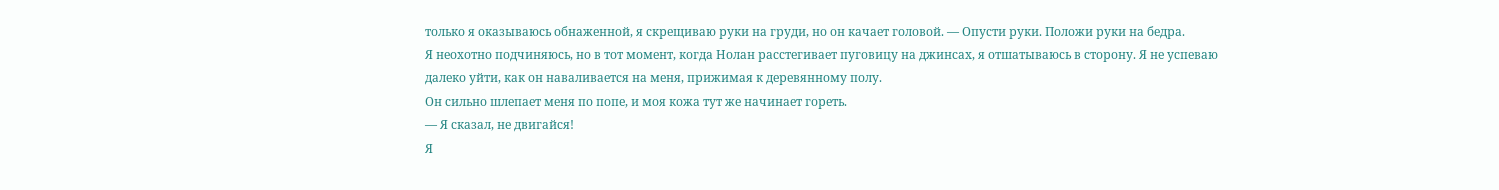только я оказываюсь обнаженной, я скрещиваю руки на груди, но он качает головой. — Опусти руки. Положи руки на бедра.
Я неохотно подчиняюсь, но в тот момент, когда Нолан расстегивает пуговицу на джинсах, я отшатываюсь в сторону. Я не успеваю далеко уйти, как он наваливается на меня, прижимая к деревянному полу.
Он сильно шлепает меня по попе, и моя кожа тут же начинает гореть.
— Я сказал, не двигайся!
Я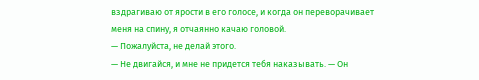вздрагиваю от ярости в его голосе, и когда он переворачивает меня на спину, я отчаянно качаю головой.
— Пожалуйста, не делай этого.
— Не двигайся, и мне не придется тебя наказывать. — Он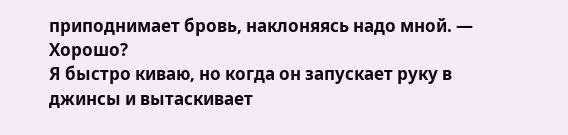приподнимает бровь, наклоняясь надо мной. — Хорошо?
Я быстро киваю, но когда он запускает руку в джинсы и вытаскивает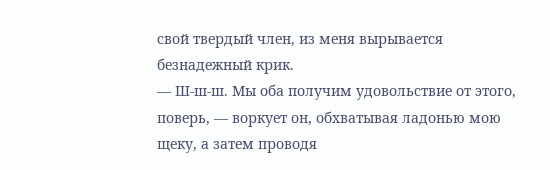свой твердый член, из меня вырывается безнадежный крик.
— Ш-ш-ш. Мы оба получим удовольствие от этого, поверь, — воркует он, обхватывая ладонью мою щеку, а затем проводя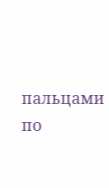пальцами по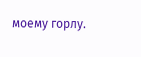моему горлу.